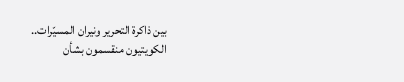بين ذاكرة التحرير ونيران المسيّرات.. الكويتيون منقسمون بشأن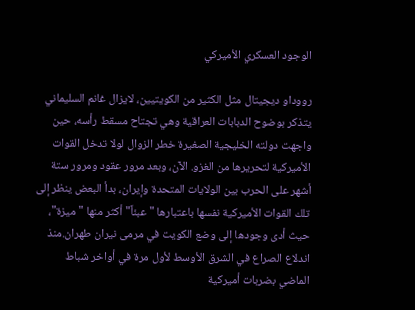الوجود العسكري الأميركي

رووداو ديجيتال مثل الكثير من الكويتيين، لايزال غانم السليماني يتذكر بوضوح الدبابات العراقية وهي تجتاح مسقط رأسه، حين واجهت دولته الخليجية الصغيرة خطر الزوال لولا تدخل القوات الأميركية لتحريرها من الغزو. الآن، وبعد مرور عقود ومرور ستة أشهر على الحرب بين الولايات المتحدة وإيران، بدأ البعض ينظر إلى تلك القوات الأميركية نفسها باعتبارها "عبئاً" أكثر منها "ميزة"، حيث أدى وجودها إلى وضع الكويت في مرمى نيران طهران.منذ اندلاع الصراع في الشرق الأوسط لأول مرة في أواخر شباط الماضي بضربات أميركية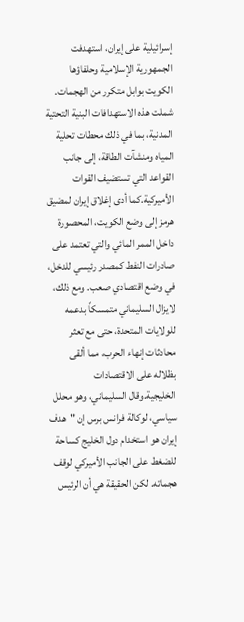إسرائيلية على إيران، استهدفت الجمهورية الإسلامية وحلفاؤها الكويت بوابل متكرر من الهجمات. شملت هذه الاستهدافات البنية التحتية المدنية، بما في ذلك محطات تحلية المياه ومنشآت الطاقة، إلى جانب القواعد التي تستضيف القوات الأميركية.كما أدى إغلاق إيران لمضيق هرمز إلى وضع الكويت، المحصورة داخل الممر المائي والتي تعتمد على صادرات النفط كمصدر رئيسي للدخل، في وضع اقتصادي صعب. ومع ذلك، لايزال السليماني متمسكاً بدعمه للولايات المتحدة، حتى مع تعثر محادثات إنهاء الحرب، مما ألقى بظلاله على الاقتصادات الخليجية.وقال السليماني، وهو محلل سياسي، لوكالة فرانس برس إن "هدف إيران هو استخدام دول الخليج كساحة للضغط على الجانب الأميركي لوقف هجماته. لكن الحقيقة هي أن الرئيس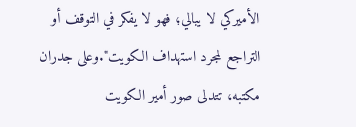الأميركي لا يبالي؛ فهو لا يفكر في التوقف أو التراجع لمجرد استهداف الكويت".وعلى جدران مكتبه، تتدلى صور أمير الكويت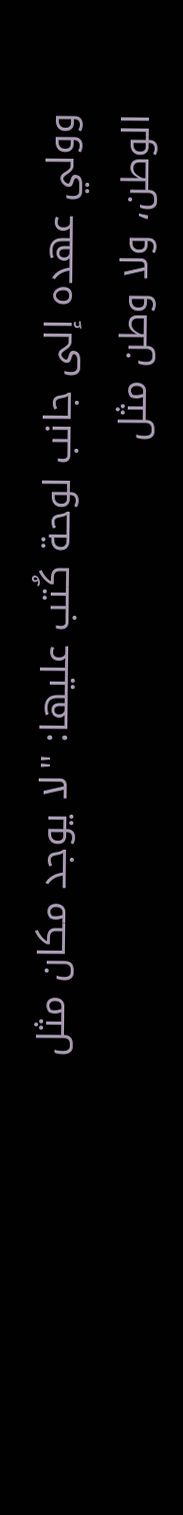وولي عهده إلى جانب لوحة كُتب عليها: "لا يوجد مكان مثل الوطن، ولا وطن مثل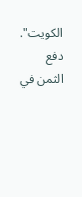الكويت". دفع الثمن في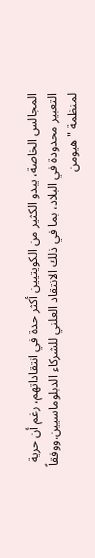المجالس الخاصة، يبدو الكثير من الكويتيين أكثر حدة في انتقاداتهم، رغم أن حرية التعبير محدودة في البلاد، بما في ذلك الانتقاد العلني للشركاء الدبلوماسيين.ووفقاً لمنظمة "هيومن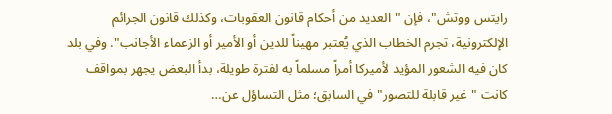رايتس ووتش"، فإن "العديد من أحكام قانون العقوبات، وكذلك قانون الجرائم الإلكترونية، تجرم الخطاب الذي يُعتبر مهيناً للدين أو الأمير أو الزعماء الأجانب". وفي بلد كان فيه الشعور المؤيد لأميركا أمراً مسلماً به لفترة طويلة، بدأ البعض يجهر بمواقف كانت "غير قابلة للتصور" في السابق؛ مثل التساؤل عن…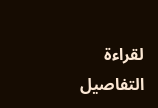لقراءة التفاصيل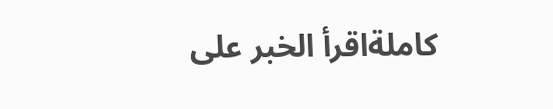كاملةاقرأ الخبر على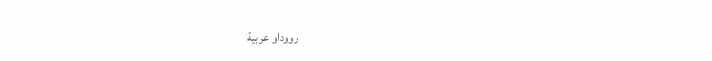رووداو عربية